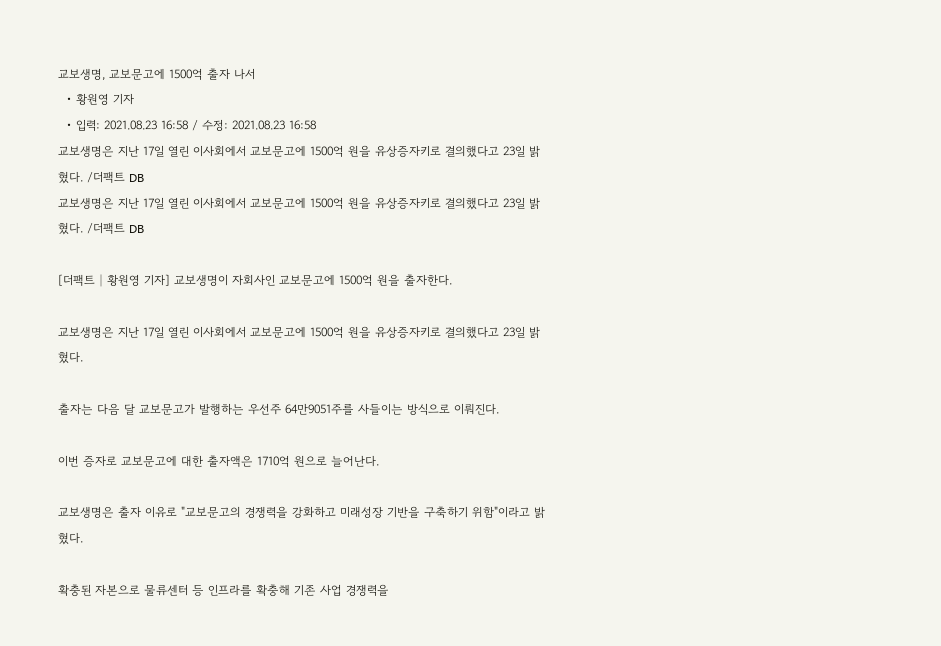교보생명, 교보문고에 1500억 출자 나서
  • 황원영 기자
  • 입력: 2021.08.23 16:58 / 수정: 2021.08.23 16:58
교보생명은 지난 17일 열린 이사회에서 교보문고에 1500억 원을 유상증자키로 결의했다고 23일 밝혔다. /더팩트 DB
교보생명은 지난 17일 열린 이사회에서 교보문고에 1500억 원을 유상증자키로 결의했다고 23일 밝혔다. /더팩트 DB

[더팩트│황원영 기자] 교보생명이 자회사인 교보문고에 1500억 원을 출자한다.

교보생명은 지난 17일 열린 이사회에서 교보문고에 1500억 원을 유상증자키로 결의했다고 23일 밝혔다.

출자는 다음 달 교보문고가 발행하는 우선주 64만9051주를 사들이는 방식으로 이뤄진다.

이번 증자로 교보문고에 대한 출자액은 1710억 원으로 늘어난다.

교보생명은 출자 이유로 "교보문고의 경쟁력을 강화하고 미래성장 기반을 구축하기 위함"이라고 밝혔다.

확충된 자본으로 물류센터 등 인프라를 확충해 기존 사업 경쟁력을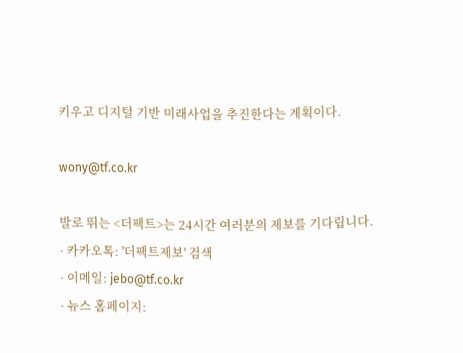키우고 디지털 기반 미래사업을 추진한다는 계획이다.

wony@tf.co.kr

발로 뛰는 <더팩트>는 24시간 여러분의 제보를 기다립니다.
· 카카오톡: '더팩트제보' 검색
· 이메일: jebo@tf.co.kr
· 뉴스 홈페이지: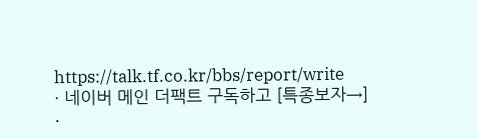https://talk.tf.co.kr/bbs/report/write
· 네이버 메인 더팩트 구독하고 [특종보자→]
·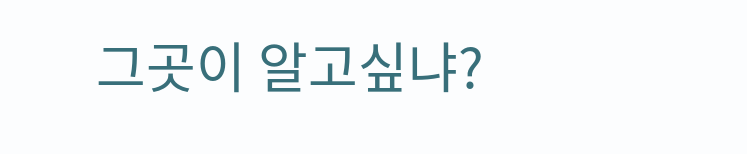그곳이 알고싶냐?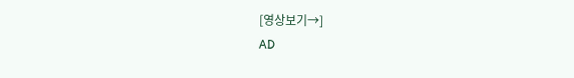[영상보기→]
AD